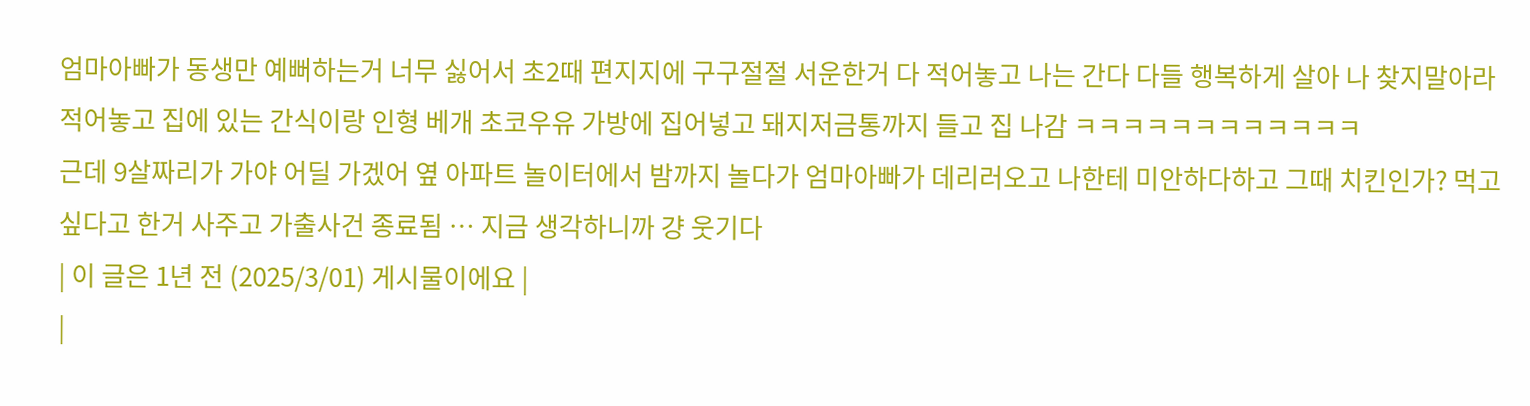엄마아빠가 동생만 예뻐하는거 너무 싫어서 초2때 편지지에 구구절절 서운한거 다 적어놓고 나는 간다 다들 행복하게 살아 나 찾지말아라 적어놓고 집에 있는 간식이랑 인형 베개 초코우유 가방에 집어넣고 돼지저금통까지 들고 집 나감 ㅋㅋㅋㅋㅋㅋㅋㅋㅋㅋㅋㅋ
근데 9살짜리가 가야 어딜 가겠어 옆 아파트 놀이터에서 밤까지 놀다가 엄마아빠가 데리러오고 나한테 미안하다하고 그때 치킨인가? 먹고싶다고 한거 사주고 가출사건 종료됨 … 지금 생각하니까 걍 웃기다
| 이 글은 1년 전 (2025/3/01) 게시물이에요 |
|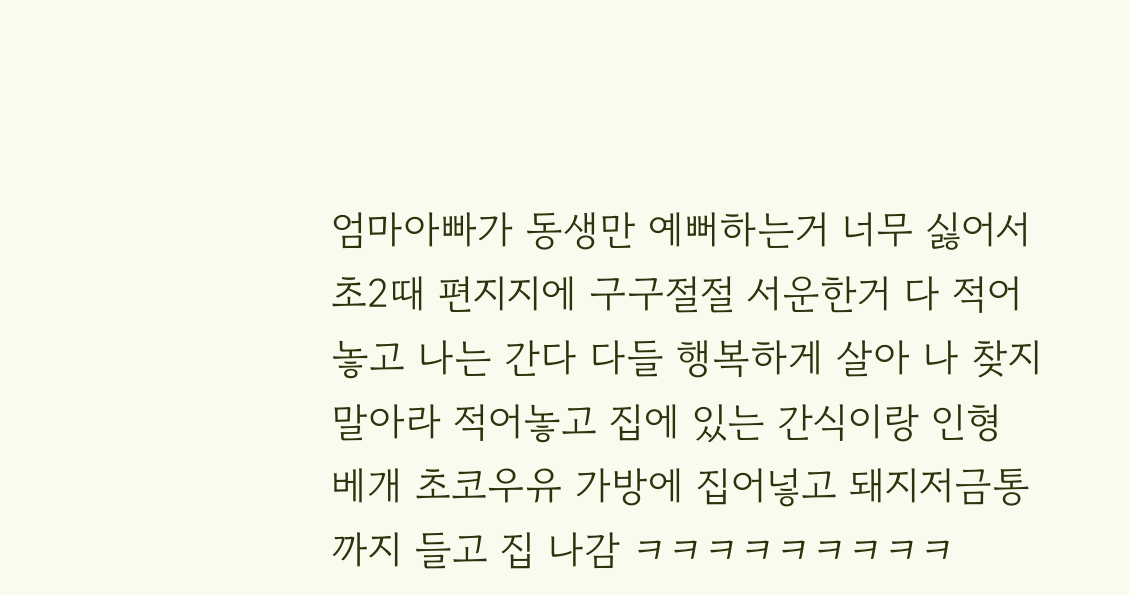엄마아빠가 동생만 예뻐하는거 너무 싫어서 초2때 편지지에 구구절절 서운한거 다 적어놓고 나는 간다 다들 행복하게 살아 나 찾지말아라 적어놓고 집에 있는 간식이랑 인형 베개 초코우유 가방에 집어넣고 돼지저금통까지 들고 집 나감 ㅋㅋㅋㅋㅋㅋㅋㅋㅋ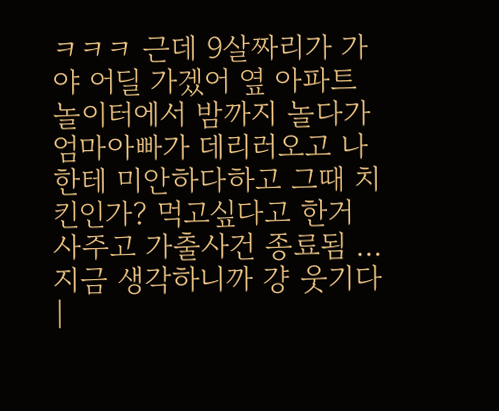ㅋㅋㅋ 근데 9살짜리가 가야 어딜 가겠어 옆 아파트 놀이터에서 밤까지 놀다가 엄마아빠가 데리러오고 나한테 미안하다하고 그때 치킨인가? 먹고싶다고 한거 사주고 가출사건 종료됨 … 지금 생각하니까 걍 웃기다
|